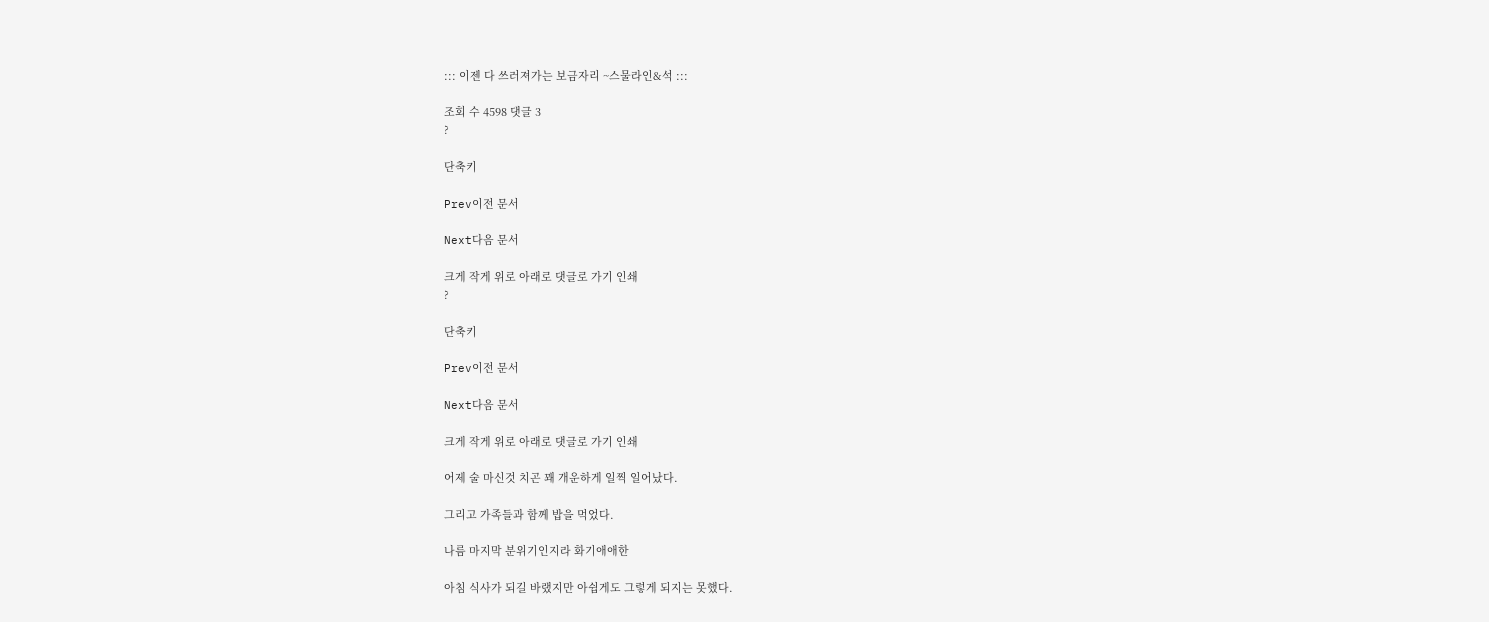::: 이젠 다 쓰러져가는 보금자리 ~스물라인&석 :::

조회 수 4598 댓글 3
?

단축키

Prev이전 문서

Next다음 문서

크게 작게 위로 아래로 댓글로 가기 인쇄
?

단축키

Prev이전 문서

Next다음 문서

크게 작게 위로 아래로 댓글로 가기 인쇄

어제 술 마신것 치곤 꽤 개운하게 일찍 일어났다.

그리고 가족들과 함께 밥을 먹었다.

나름 마지막 분위기인지라 화기애애한

아침 식사가 되길 바랬지만 아쉽게도 그렇게 되지는 못했다.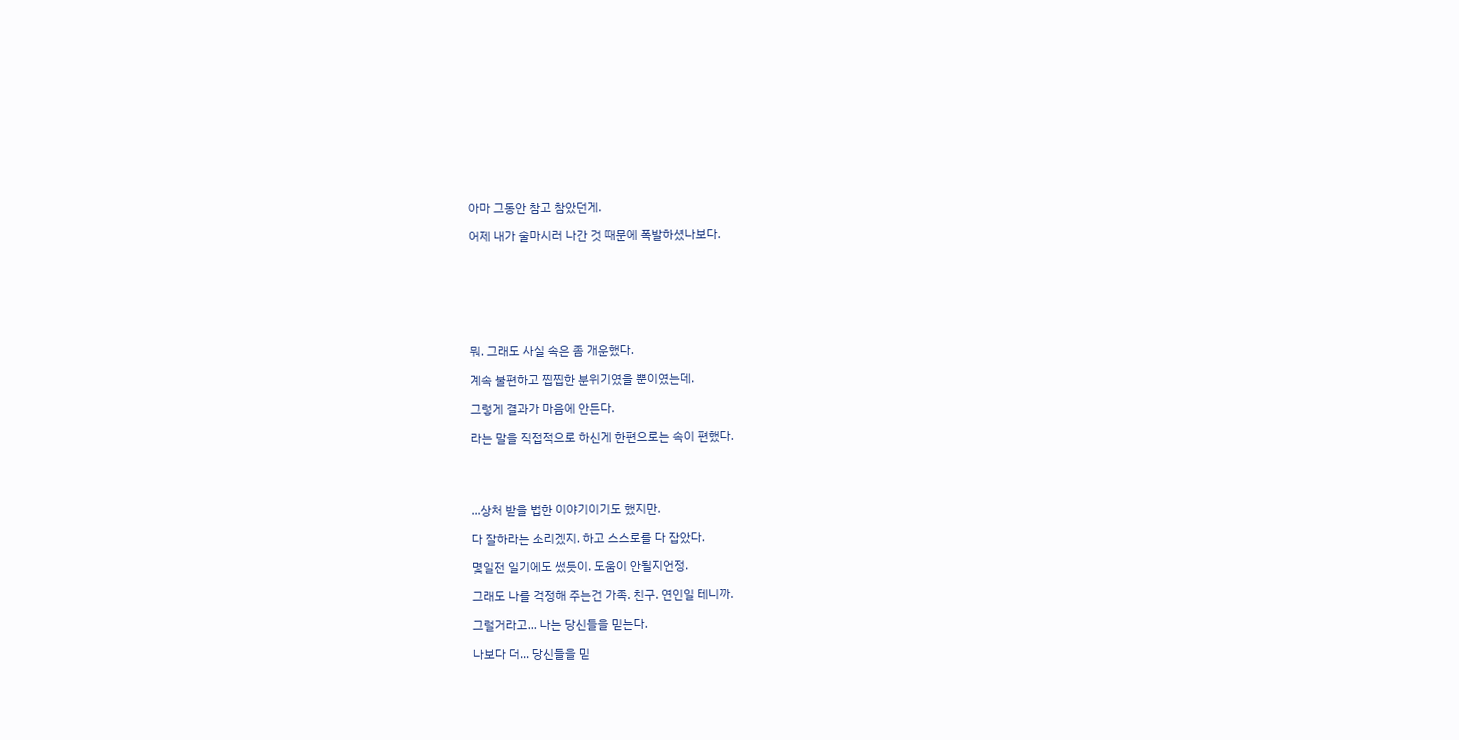아마 그동안 참고 참았던게.

어제 내가 술마시러 나간 것 때문에 폭발하셨나보다.







뭐. 그래도 사실 속은 좀 개운했다.

계속 불편하고 찝찝한 분위기였을 뿐이였는데.

그렇게 결과가 마음에 안든다.

라는 말을 직접적으로 하신게 한편으로는 속이 편했다.




...상처 받을 법한 이야기이기도 했지만.

다 잘하라는 소리겠지. 하고 스스로를 다 잡았다.

몇일전 일기에도 썼듯이. 도움이 안될지언정.

그래도 나를 걱정해 주는건 가족. 친구. 연인일 테니까.

그럴거라고... 나는 당신들을 믿는다.

나보다 더... 당신들을 믿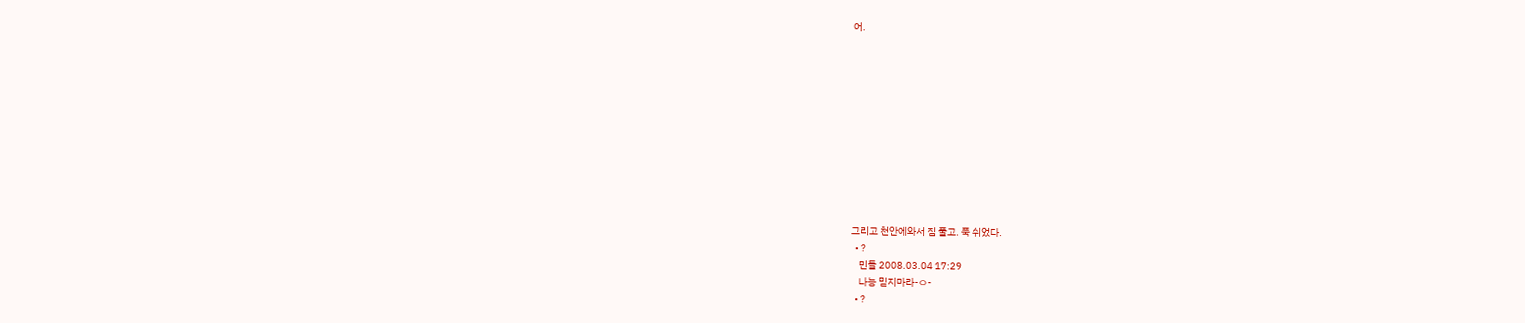어.











그리고 천안에와서 짐 풀고. 푹 쉬었다.
  • ?
    민돌 2008.03.04 17:29
    나능 믿지마라-ㅇ-
  • ?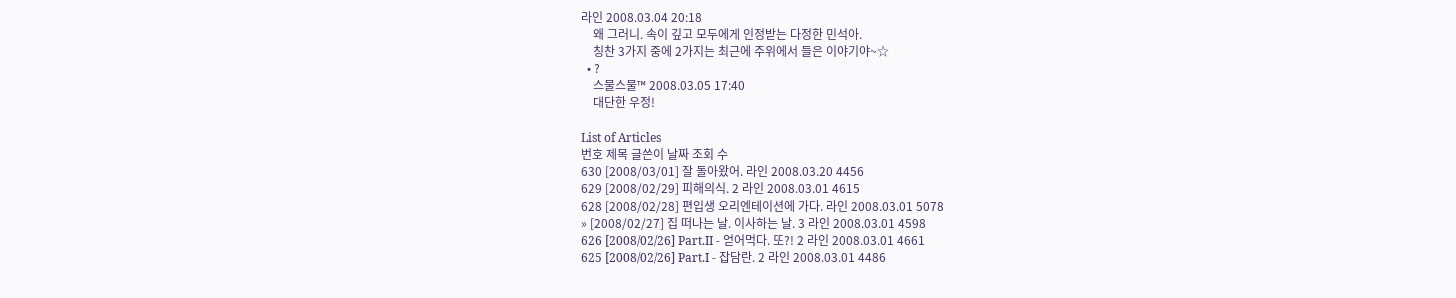라인 2008.03.04 20:18
    왜 그러니. 속이 깊고 모두에게 인정받는 다정한 민석아.
    칭찬 3가지 중에 2가지는 최근에 주위에서 들은 이야기야~☆
  • ?
    스물스물™ 2008.03.05 17:40
    대단한 우정!

List of Articles
번호 제목 글쓴이 날짜 조회 수
630 [2008/03/01] 잘 돌아왔어. 라인 2008.03.20 4456
629 [2008/02/29] 피해의식. 2 라인 2008.03.01 4615
628 [2008/02/28] 편입생 오리엔테이션에 가다. 라인 2008.03.01 5078
» [2008/02/27] 집 떠나는 날. 이사하는 날. 3 라인 2008.03.01 4598
626 [2008/02/26] Part.II - 얻어먹다. 또?! 2 라인 2008.03.01 4661
625 [2008/02/26] Part.I - 잡담란. 2 라인 2008.03.01 4486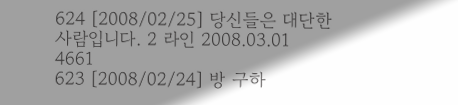624 [2008/02/25] 당신들은 대단한 사람입니다. 2 라인 2008.03.01 4661
623 [2008/02/24] 방 구하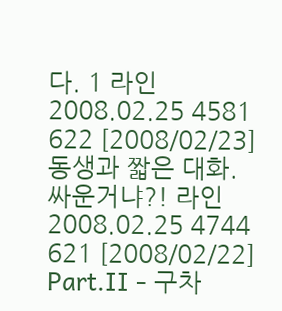다. 1 라인 2008.02.25 4581
622 [2008/02/23] 동생과 짧은 대화. 싸운거냐?! 라인 2008.02.25 4744
621 [2008/02/22] Part.II - 구차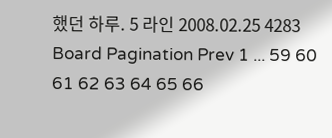했던 하루. 5 라인 2008.02.25 4283
Board Pagination Prev 1 ... 59 60 61 62 63 64 65 66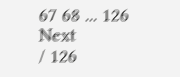67 68 ... 126 Next
/ 126